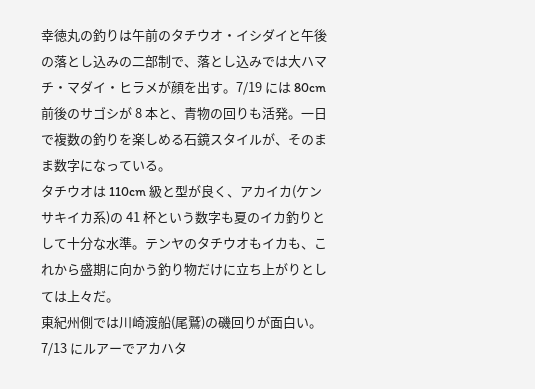幸徳丸の釣りは午前のタチウオ・イシダイと午後の落とし込みの二部制で、落とし込みでは大ハマチ・マダイ・ヒラメが顔を出す。7/19 には 80cm 前後のサゴシが 8 本と、青物の回りも活発。一日で複数の釣りを楽しめる石鏡スタイルが、そのまま数字になっている。
タチウオは 110cm 級と型が良く、アカイカ(ケンサキイカ系)の 41 杯という数字も夏のイカ釣りとして十分な水準。テンヤのタチウオもイカも、これから盛期に向かう釣り物だけに立ち上がりとしては上々だ。
東紀州側では川崎渡船(尾鷲)の磯回りが面白い。7/13 にルアーでアカハタ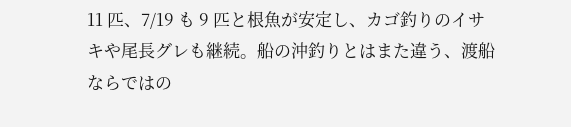11 匹、7/19 も 9 匹と根魚が安定し、カゴ釣りのイサキや尾長グレも継続。船の沖釣りとはまた違う、渡船ならではの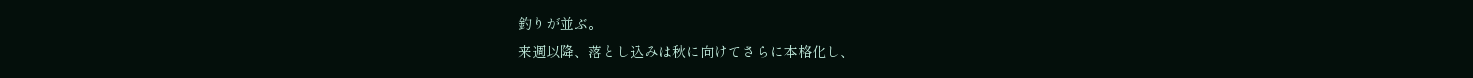釣りが並ぶ。
来週以降、落とし込みは秋に向けてさらに本格化し、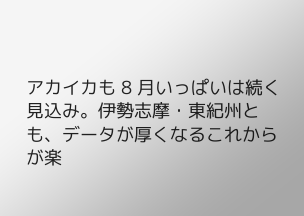アカイカも 8 月いっぱいは続く見込み。伊勢志摩・東紀州とも、データが厚くなるこれからが楽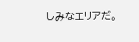しみなエリアだ。